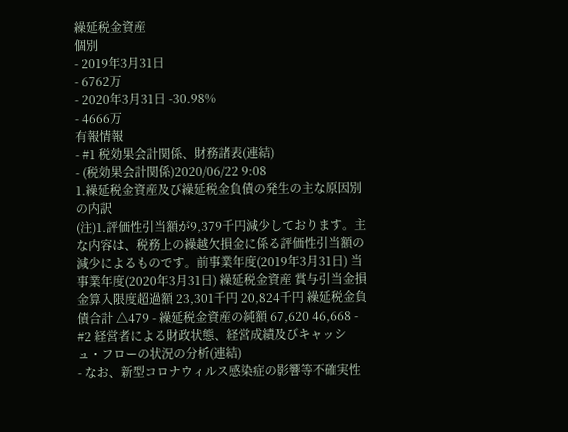繰延税金資産
個別
- 2019年3月31日
- 6762万
- 2020年3月31日 -30.98%
- 4666万
有報情報
- #1 税効果会計関係、財務諸表(連結)
- (税効果会計関係)2020/06/22 9:08
1.繰延税金資産及び繰延税金負債の発生の主な原因別の内訳
(注)1.評価性引当額が9,379千円減少しております。主な内容は、税務上の繰越欠損金に係る評価性引当額の減少によるものです。前事業年度(2019年3月31日) 当事業年度(2020年3月31日) 繰延税金資産 賞与引当金損金算入限度超過額 23,301千円 20,824千円 繰延税金負債合計 △479 - 繰延税金資産の純額 67,620 46,668 - #2 経営者による財政状態、経営成績及びキャッシュ・フローの状況の分析(連結)
- なお、新型コロナウィルス感染症の影響等不確実性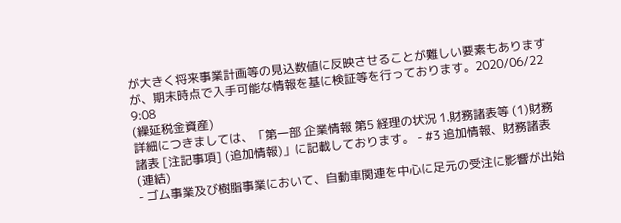が大きく将来事業計画等の見込数値に反映させることが難しい要素もありますが、期末時点で入手可能な情報を基に検証等を行っております。2020/06/22 9:08
(繰延税金資産)
詳細につきましては、「第一部 企業情報 第5 経理の状況 1.財務諸表等 (1)財務諸表 [注記事項] (追加情報)」に記載しております。 - #3 追加情報、財務諸表(連結)
- ゴム事業及び樹脂事業において、自動車関連を中心に足元の受注に影響が出始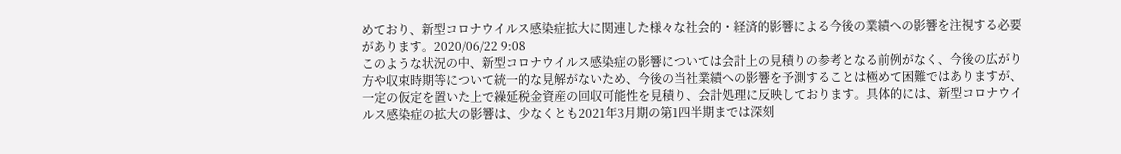めており、新型コロナウイルス感染症拡大に関連した様々な社会的・経済的影響による今後の業績への影響を注視する必要があります。2020/06/22 9:08
このような状況の中、新型コロナウイルス感染症の影響については会計上の見積りの参考となる前例がなく、今後の広がり方や収束時期等について統一的な見解がないため、今後の当社業績への影響を予測することは極めて困難ではありますが、一定の仮定を置いた上で繰延税金資産の回収可能性を見積り、会計処理に反映しております。具体的には、新型コロナウイルス感染症の拡大の影響は、少なくとも2021年3月期の第1四半期までは深刻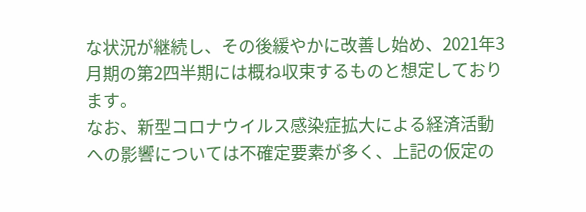な状況が継続し、その後緩やかに改善し始め、2021年3月期の第2四半期には概ね収束するものと想定しております。
なお、新型コロナウイルス感染症拡大による経済活動への影響については不確定要素が多く、上記の仮定の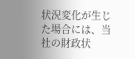状況変化が生じた場合には、当社の財政状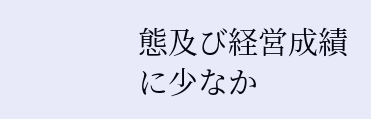態及び経営成績に少なか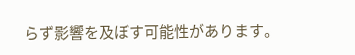らず影響を及ぼす可能性があります。